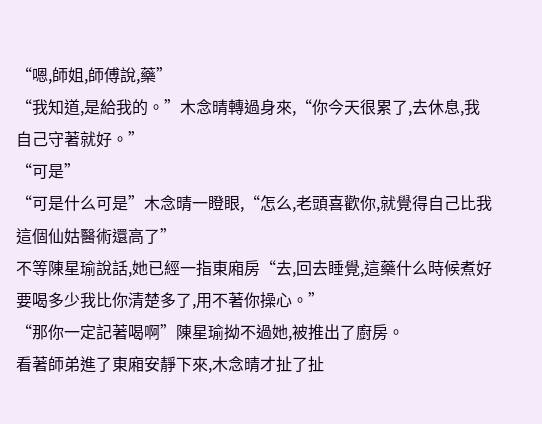“嗯,師姐,師傅說,藥”
“我知道,是給我的。”木念晴轉過身來,“你今天很累了,去休息,我自己守著就好。”
“可是”
“可是什么可是”木念晴一瞪眼,“怎么,老頭喜歡你,就覺得自己比我這個仙姑醫術還高了”
不等陳星瑜說話,她已經一指東廂房“去,回去睡覺,這藥什么時候煮好要喝多少我比你清楚多了,用不著你操心。”
“那你一定記著喝啊”陳星瑜拗不過她,被推出了廚房。
看著師弟進了東廂安靜下來,木念晴才扯了扯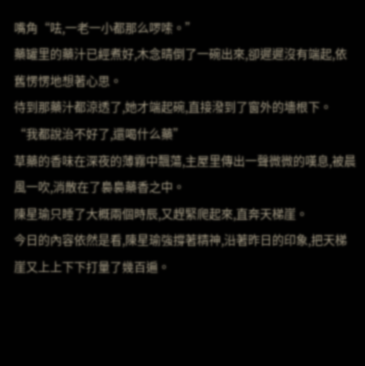嘴角“呿,一老一小都那么啰嗦。”
藥罐里的藥汁已經煮好,木念晴倒了一碗出來,卻遲遲沒有端起,依舊愣愣地想著心思。
待到那藥汁都涼透了,她才端起碗,直接潑到了窗外的墻根下。
“我都說治不好了,還喝什么藥”
草藥的香味在深夜的薄霧中飄蕩,主屋里傳出一聲微微的嘆息,被晨風一吹,消散在了裊裊藥香之中。
陳星瑜只睡了大概兩個時辰,又趕緊爬起來,直奔天梯崖。
今日的內容依然是看,陳星瑜強撐著精神,沿著昨日的印象,把天梯崖又上上下下打量了幾百遍。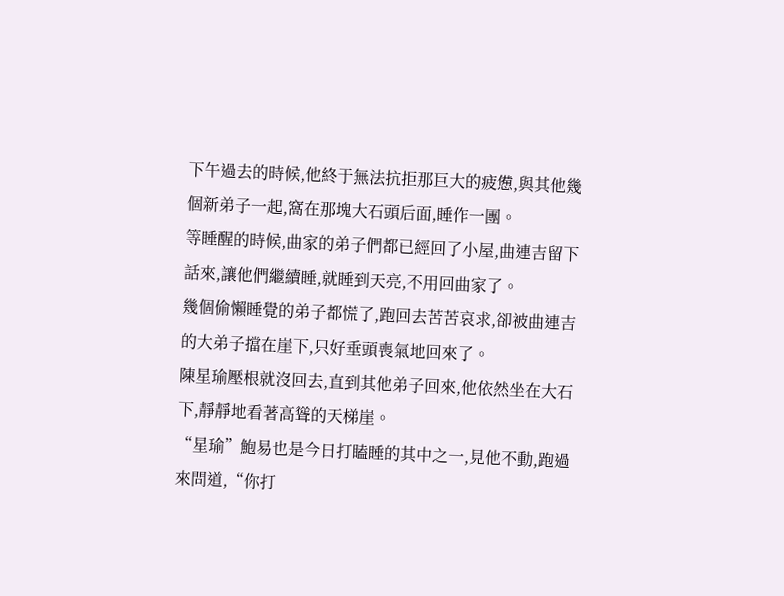下午過去的時候,他終于無法抗拒那巨大的疲憊,與其他幾個新弟子一起,窩在那塊大石頭后面,睡作一團。
等睡醒的時候,曲家的弟子們都已經回了小屋,曲連吉留下話來,讓他們繼續睡,就睡到天亮,不用回曲家了。
幾個偷懶睡覺的弟子都慌了,跑回去苦苦哀求,卻被曲連吉的大弟子擋在崖下,只好垂頭喪氣地回來了。
陳星瑜壓根就沒回去,直到其他弟子回來,他依然坐在大石下,靜靜地看著高聳的天梯崖。
“星瑜”鮑易也是今日打瞌睡的其中之一,見他不動,跑過來問道,“你打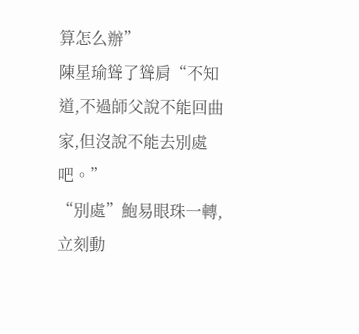算怎么辦”
陳星瑜聳了聳肩“不知道,不過師父說不能回曲家,但沒說不能去別處吧。”
“別處”鮑易眼珠一轉,立刻動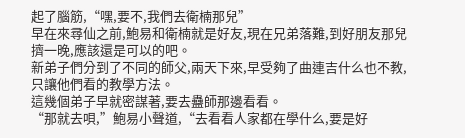起了腦筋,“嘿,要不,我們去衛楠那兒”
早在來尋仙之前,鮑易和衛楠就是好友,現在兄弟落難,到好朋友那兒擠一晚,應該還是可以的吧。
新弟子們分到了不同的師父,兩天下來,早受夠了曲連吉什么也不教,只讓他們看的教學方法。
這幾個弟子早就密謀著,要去蠱師那邊看看。
“那就去唄,”鮑易小聲道,“去看看人家都在學什么,要是好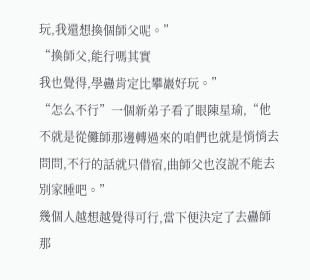玩,我還想換個師父呢。”
“換師父,能行嗎其實
我也覺得,學蠱肯定比攀巖好玩。”
“怎么不行”一個新弟子看了眼陳星瑜,“他不就是從儺師那邊轉過來的咱們也就是悄悄去問問,不行的話就只借宿,曲師父也沒說不能去別家睡吧。”
幾個人越想越覺得可行,當下便決定了去蠱師那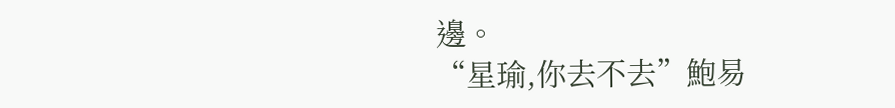邊。
“星瑜,你去不去”鮑易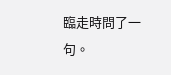臨走時問了一句。